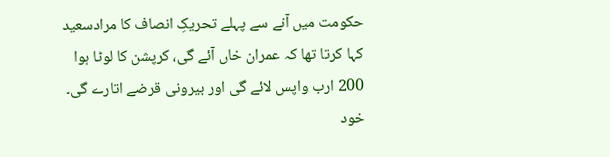حکومت میں آنے سے پہلے تحریکِ انصاف کا مرادسعید کہا کرتا تھا کہ عمران خاں آئے گی، کرپشن کا لوٹا ہوا 200 ارب واپس لائے گی اور بیرونی قرضے اتارے گی۔ خود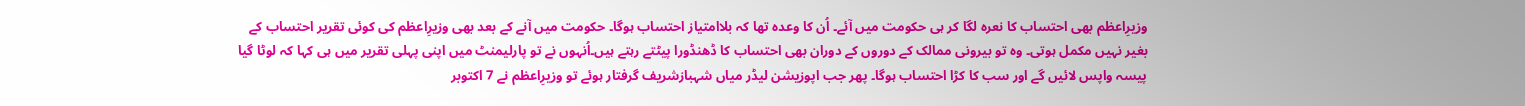وزیرِاعظم بھی احتساب کا نعرہ لگا کر ہی حکومت میں آئے۔ اُن کا وعدہ تھا کہ بلاامتیاز احتساب ہوگا۔ حکومت میں آنے کے بعد بھی وزیرِاعظم کی کوئی تقریر احتساب کے بغیر نہیں مکمل ہوتی۔ وہ تو بیرونی ممالک کے دوروں کے دوران بھی احتساب کا ڈھنڈورا پیٹتے رہتے ہیں۔اُنہوں نے تو پارلیمنٹ میں اپنی پہلی تقریر میں ہی کہا کہ لوٹا گیا پیسہ واپس لائیں گے اور سب کا کڑا احتساب ہوگا۔ پھر جب اپوزیشن لیڈر میاں شہبازشریف گرفتار ہوئے تو وزیرِاعظم نے 7 اکتوبر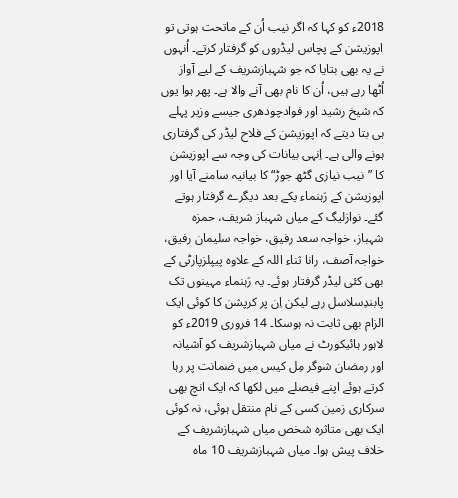2018ء کو کہا کہ اگر نیب اُن کے ماتحت ہوتی تو اپوزیشن کے پچاس لیڈروں کو گرفتار کرتے۔ اُنہوں نے یہ بھی بتایا کہ جو شہبازشریف کے لیے آواز اُٹھا رہے ہیں، اُن کا نام بھی آنے والا ہے۔ پھر ہوا یوں کہ شیخ رشید اور فوادچودھری جیسے وزیر پہلے ہی بتا دیتے کہ اپوزیشن کے فلاح لیڈر کی گرفتاری ہونے والی ہے۔ اِنہی بیانات کی وجہ سے اپوزیشن کا ”نیب نیازی گٹھ جوڑ“ کا بیانیہ سامنے آیا اور اپوزیشن کے رَہنماء یکے بعد دیگرے گرفتار ہوتے گئے۔ نوازلیگ کے میاں شہباز شریف، حمزہ شہباز، خواجہ سعد رفیق، خواجہ سلیمان رفیق، خواجہ آصف، رانا ثناء اللہ کے علاوہ پیپلزپارٹی کے بھی کئی لیڈر گرفتار ہوئے۔ یہ رَہنماء مہینوں تک پابندِسلاسل رہے لیکن اِن پر کرپشن کا کوئی ایک الزام بھی ثابت نہ ہوسکا۔ 14 فروری 2019ء کو لاہور ہائیکورٹ نے میاں شہبازشریف کو آشیانہ اور رمضان شوگر مِل کیس میں ضمانت پر رہا کرتے ہوئے اپنے فیصلے میں لکھا کہ ایک انچ بھی سرکاری زمین کسی کے نام منتقل ہوئی، نہ کوئی ایک بھی متاثرہ شخص میاں شہبازشریف کے خلاف پیش ہوا۔ میاں شہبازشریف 10 ماہ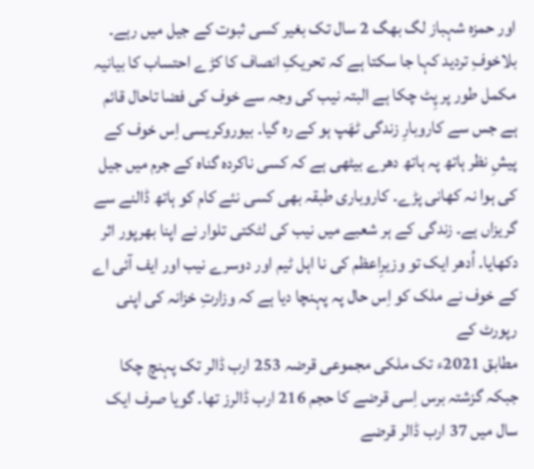اور حمزہ شہباز لگ بھگ 2 سال تک بغیر کسی ثبوت کے جیل میں رہے۔
بلاخوفِ تردید کہا جا سکتا ہے کہ تحریکِ انصاف کا کڑے احتساب کا بیانیہ مکمل طور پر پِٹ چکا ہے البتہ نیب کی وجہ سے خوف کی فضا تاحال قائم ہے جس سے کاروبارِ زندگی ٹھَپ ہو کے رہ گیا۔ بیوروکریسی اِس خوف کے پیشِ نظر ہاتھ پہ ہاتھ دھرے بیٹھی ہے کہ کسی ناکردہ گناہ کے جرم میں جیل کی ہوا نہ کھانی پڑے۔ کاروباری طبقہ بھی کسی نئے کام کو ہاتھ ڈالنے سے گریزاں ہے۔ زندگی کے ہر شعبے میں نیب کی لٹکتی تلوار نے اپنا بھرپور اثر دکھایا۔ اُدھر ایک تو وزیرِاعظم کی نا اہل ٹیم اور دوسرے نیب اور ایف آئی اے کے خوف نے ملک کو اِس حال پہ پہنچا دیا ہے کہ وزارتِ خزانہ کی اپنی رپورٹ کے
مطابق 2021ء تک ملکی مجموعی قرضہ 253 ارب ڈالر تک پہنچ چکا جبکہ گزشتہ برس اِسی قرضے کا حجم 216 ارب ڈالرز تھا۔ گویا صرف ایک سال میں 37 ارب ڈالر قرضے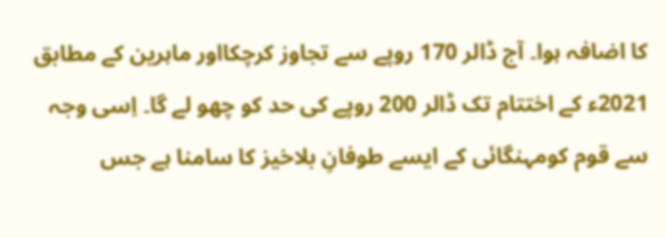کا اضافہ ہوا۔ آج ڈالر 170 روپے سے تجاوز کرچکااور ماہرین کے مطابق 2021ء کے اختتام تک ڈالر 200 روپے کی حد کو چھو لے گا۔ اِسی وجہ سے قوم کومہنگائی کے ایسے طوفانِ بلاخیز کا سامنا ہے جس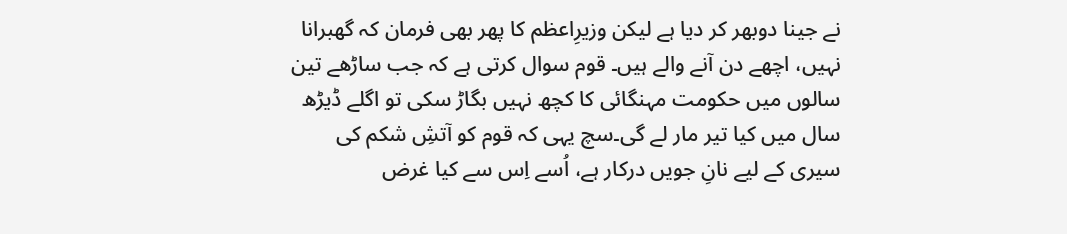نے جینا دوبھر کر دیا ہے لیکن وزیرِاعظم کا پھر بھی فرمان کہ گھبرانا نہیں، اچھے دن آنے والے ہیں۔ قوم سوال کرتی ہے کہ جب ساڑھے تین سالوں میں حکومت مہنگائی کا کچھ نہیں بگاڑ سکی تو اگلے ڈیڑھ سال میں کیا تیر مار لے گی۔سچ یہی کہ قوم کو آتشِ شکم کی سیری کے لیے نانِ جویں درکار ہے، اُسے اِس سے کیا غرض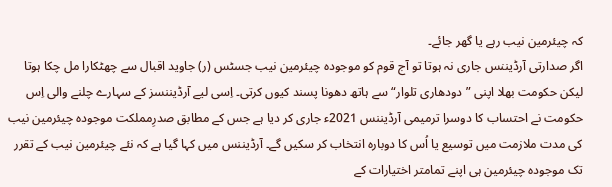کہ چیئرمین نیب رہے یا گھر جائے۔
اگر صدارتی آرڈیننس جاری نہ ہوتا تو آج قوم کو موجودہ چیئرمین نیب جسٹس (ر) جاوید اقبال سے چھٹکارا مل چکا ہوتا لیکن حکومت بھلا اپنی ”دودھاری تلوار“ سے ہاتھ دھونا پسند کیوں کرتی۔ اِسی لیے آرڈیننسز کے سہارے چلنے والی اِس حکومت نے احتساب کا دوسرا ترمیمی آرڈیننس 2021ء جاری کر دیا ہے جس کے مطابق صدرِمملکت موجودہ چیئرمین نیب کی مدت ملازمت میں توسیع یا اُس کا دوبارہ انتخاب کر سکیں گے۔ آرڈیننس میں کہا گیا ہے کہ نئے چیئرمین نیب کے تقرر تک موجودہ چیئرمین ہی اپنے تمامتر اختیارات کے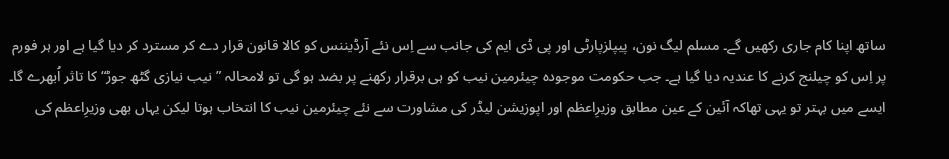ساتھ اپنا کام جاری رکھیں گے۔ مسلم لیگ نون، پیپلزپارٹی اور پی ڈی ایم کی جانب سے اِس نئے آرڈیننس کو کالا قانون قرار دے کر مسترد کر دیا گیا ہے اور ہر فورم پر اِس کو چیلنج کرنے کا عندیہ دیا گیا ہے۔ جب حکومت موجودہ چیئرمین نیب کو ہی برقرار رکھنے پر بضد ہو گی تو لامحالہ ”نیب نیازی گٹھ جوڑ“ کا تاثر اُبھرے گا۔ ایسے میں بہتر تو یہی تھاکہ آئین کے عین مطابق وزیرِاعظم اور اپوزیشن لیڈر کی مشاورت سے نئے چیئرمین نیب کا انتخاب ہوتا لیکن یہاں بھی وزیرِاعظم کی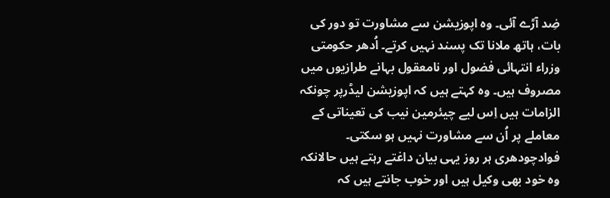ضِد آڑے آئی۔ وہ اپوزیشن سے مشاورت تو دور کی بات، ہاتھ ملانا تک پسند نہیں کرتے۔ اُدھر حکومتی وزراء انتہائی فضول اور نامعقول بہانے طرازیوں میں مصروف ہیں۔ وہ کہتے ہیں کہ اپوزیشن لیڈرپر چونکہ الزامات ہیں اِس لیے چیئرمین نیب کی تعیناتی کے معاملے پر اُن سے مشاورت نہیں ہو سکتی۔ فوادچودھری ہر روز یہی بیان داغتے رہتے ہیں حالانکہ وہ خود بھی وکیل ہیں اور خوب جانتے ہیں کہ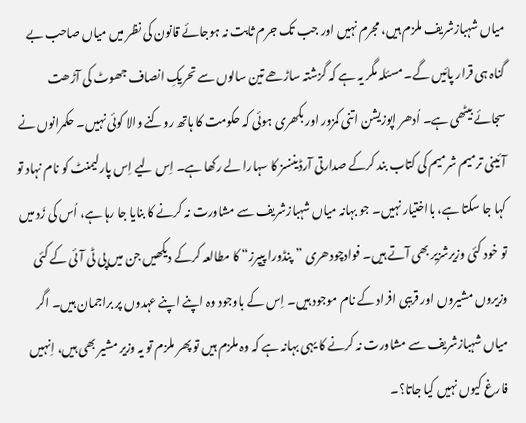میاں شہبازشریف ملزم ہیں، مجرم نہیں اور جب تک جرم ثابت نہ ہوجائے قانون کی نظر میں میاں صاحب بے گناہ ہی قرار پائیں گے۔ مسئلہ مگر یہ ہے کہ گزشتہ ساڑھے تین سالوں سے تحریکِ انصاف جھوٹ کی آڑھت سجائے بیٹھی ہے۔ اُدھر اپوزیشن اتنی کمزور اور بکھری ہوئی کہ حکومت کا ہاتھ روکنے والا کوئی نہیں۔ حکمرانوں نے آئینی ترمیم شرمیم کی کتاب بند کرکے صدارتی آرڈیننسز کا سہارا لے رکھا ہے۔ اِس لیے اِس پارلیمنٹ کو نام نہاد تو کہا جا سکتا ہے، بااختیار نہیں۔ جو بہانہ میاں شہبازشریف سے مشاورت نہ کرنے کا بنایا جا رہا ہے، اُس کی زَد میں تو خود کئی وزیرشزیر بھی آتے ہیں۔ فوادچودھری ”پنڈورا پیپرز“ کا مطالعہ کرکے دیکھیں جن میں پی ٹی آئی کے کئی وزیروں مشیروں اور قریبی افراد کے نام موجود ہیں۔ اِس کے باوجود وہ اپنے اپنے عہدوں پر براجمان ہیں۔ اگر میاں شہبازشریف سے مشاورت نہ کرنے کا یہی بہانہ ہے کہ وہ ملزم ہیں تو پھر ملزم تو یہ وزیر مشیر بھی ہیں، اِنہیں فارغ کیوں نہیں کیا جاتا؟۔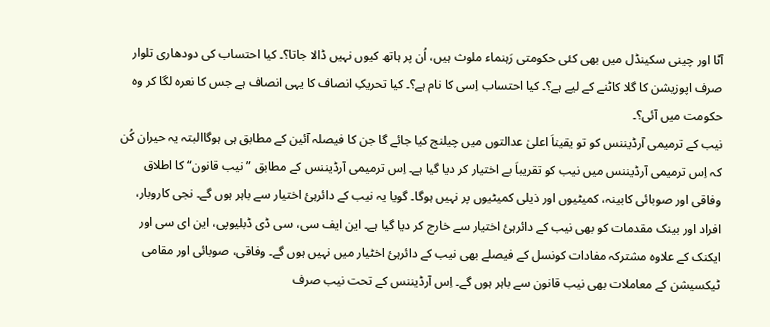آٹا اور چینی سکینڈل میں بھی کئی حکومتی رَہنماء ملوث ہیں، اُن پر ہاتھ کیوں نہیں ڈالا جاتا؟۔ کیا احتساب کی دودھاری تلوار صرف اپوزیشن کا گلا کاٹنے کے لیے ہے؟۔ کیا احتساب اِسی کا نام ہے؟۔ کیا تحریکِ انصاف کا یہی انصاف ہے جس کا نعرہ لگا کر وہ حکومت میں آئی؟۔
نیب کے ترمیمی آرڈیننس کو تو یقیناَ اعلیٰ عدالتوں میں چیلنج کیا جائے گا جن کا فیصلہ آئین کے مطابق ہی ہوگاالبتہ یہ حیران کُن کہ اِس ترمیمی آرڈیننس میں نیب کو تقریباَ بے اختیار کر دیا گیا ہے۔ اِس ترمیمی آرڈیننس کے مطابق ”نیب قانون“ کا اطلاق وفاقی اور صوبائی کابینہ، کمیٹیوں اور ذیلی کمیٹیوں پر نہیں ہوگا۔ گویا یہ نیب کے دائرہئ اختیار سے باہر ہوں گے۔ نجی کاروبار، افراد اور بینک مقدمات کو بھی نیب کے دائرہئ اختیار سے خارج کر دیا گیا ہے۔ این ایف سی، سی ڈی ڈبلیوپی، این ای سی اور ایکنک کے علاوہ مشترکہ مفادات کونسل کے فیصلے بھی نیب کے دائرہئ اخٹیار میں نہیں ہوں گے۔ وفاقی، صوبائی اور مقامی ٹیکسیشن کے معاملات بھی نیب قانون سے باہر ہوں گے۔ اِس آرڈیننس کے تحت نیب صرف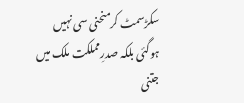سکڑسمٹ کرمنحنی سی نہیں ہوگئی بلکہ صدرِمملکت ملک میں جتنی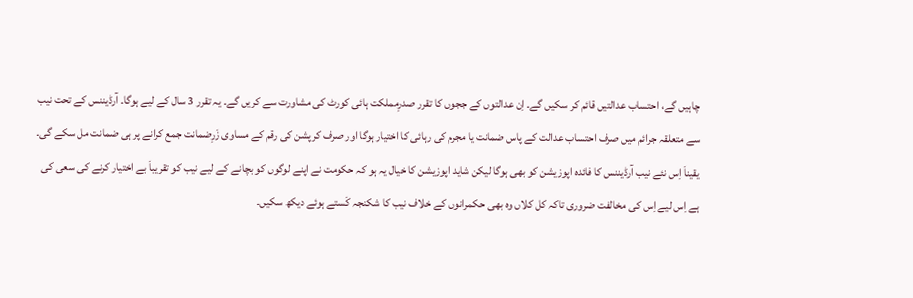چاہیں گے، احتساب عدالتیں قائم کر سکیں گے۔ اِن عدالتوں کے ججوں کا تقرر صدرِمملکت ہائی کورٹ کی مشاورت سے کریں گے۔ یہ تقرر 3 سال کے لیے ہوگا۔ آرڈیننس کے تحت نیب سے متعلقہ جرائم میں صرف احتساب عدالت کے پاس ضمانت یا مجرم کی رہائی کا اختیار ہوگا اور صرف کرپشن کی رقم کے مساوی زَرِضمانت جمع کرانے پر ہی ضمانت مل سکے گی۔ یقیناَ اِس نئے نیب آرڈیننس کا فائدہ اپوزیشن کو بھی ہوگا لیکن شاید اپوزیشن کا خیال یہ ہو کہ حکومت نے اپنے لوگوں کو بچانے کے لیے نیب کو تقریباَ بے اختیار کرنے کی سعی کی ہے اِس لیے اِس کی مخالفت ضروری تاکہ کل کلاں وہ بھی حکمرانوں کے خلاف نیب کا شکنجہ کَستے ہوئے دیکھ سکیں۔